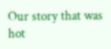Our story that was hot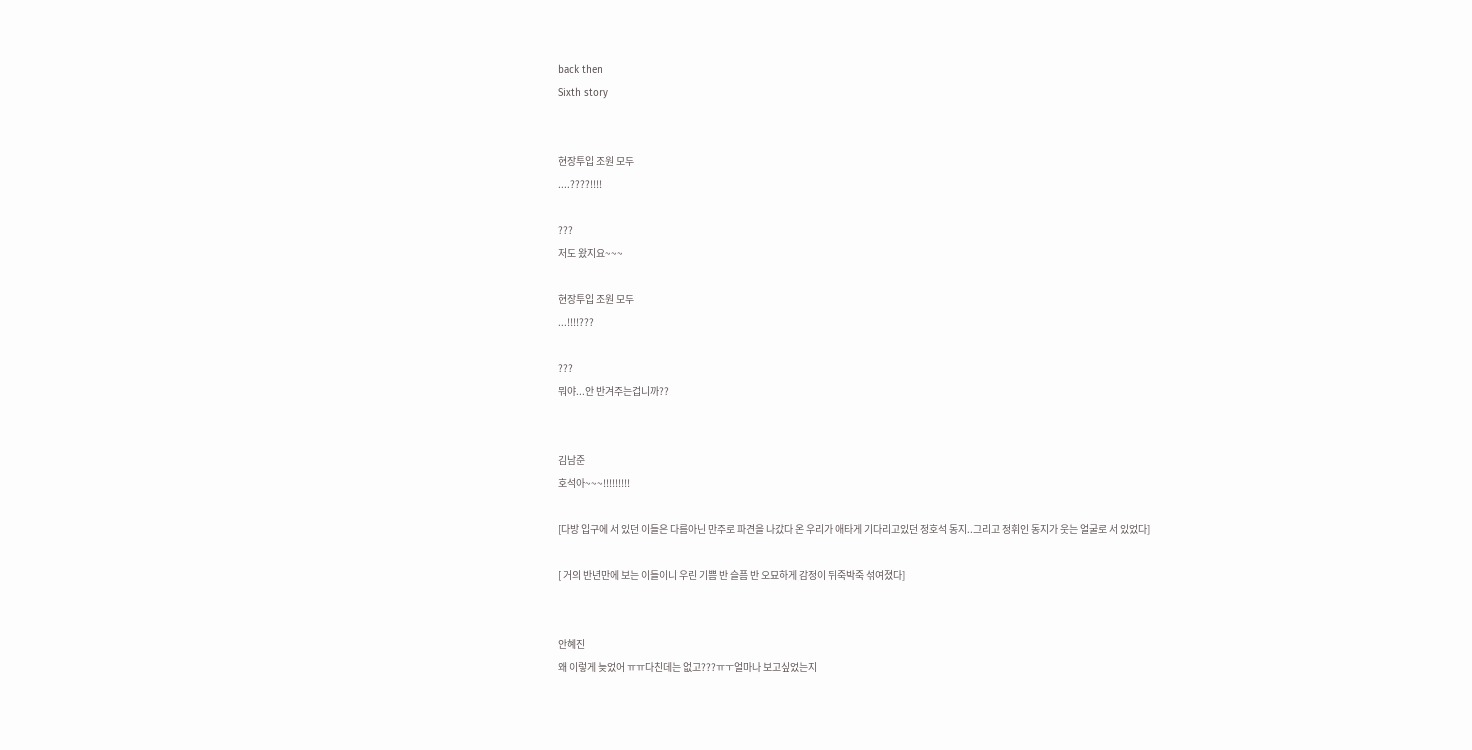back then
Sixth story


현장투입 조원 모두
....????!!!!

???
저도 왔지요~~~

현장투입 조원 모두
...!!!!???

???
뭐야...안 반겨주는겁니까??


김남준
호석아~~~!!!!!!!!!

[다방 입구에 서 있던 이들은 다름아닌 만주로 파견을 나갔다 온 우리가 애타게 기다리고있던 정호석 동지..그리고 정휘인 동지가 웃는 얼굴로 서 있었다]

[ 거의 반년만에 보는 이들이니 우린 기쁨 반 슬픔 반 오묘하게 감정이 뒤죽박죽 섞여졌다]


안혜진
왜 이렇게 늦었어 ㅠㅠ다친데는 없고???ㅠㅜ얼마나 보고싶었는지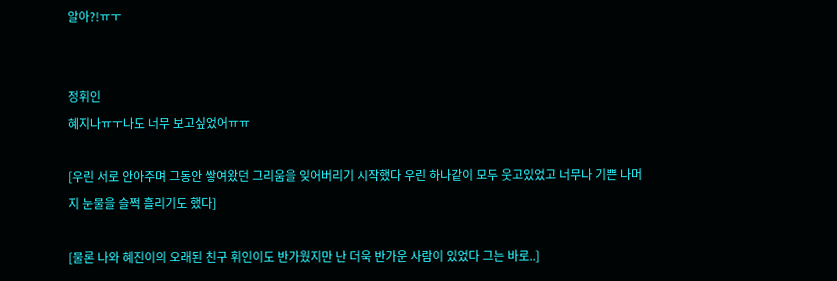알아?!ㅠㅜ


정휘인
혜지나ㅠㅜ나도 너무 보고싶었어ㅠㅠ

[우린 서로 안아주며 그동안 쌓여왔던 그리움을 잊어버리기 시작했다 우린 하나같이 모두 웃고있었고 너무나 기쁜 나머지 눈물을 슬쩍 흘리기도 했다]

[물론 나와 혜진이의 오래된 친구 휘인이도 반가웠지만 난 더욱 반가운 사람이 있었다 그는 바로..]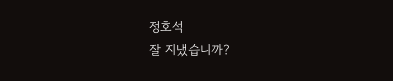정호석
잘 지냈습니까?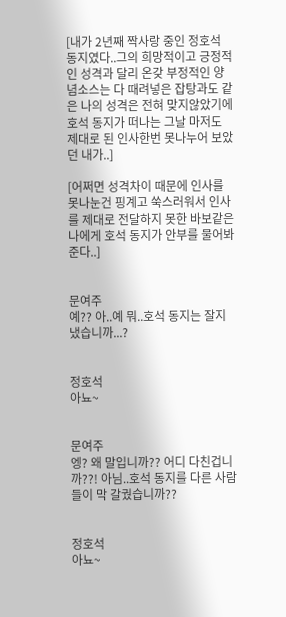[내가 2년째 짝사랑 중인 정호석 동지였다..그의 희망적이고 긍정적인 성격과 달리 온갖 부정적인 양념소스는 다 때려넣은 잡탕과도 같은 나의 성격은 전혀 맞지않았기에 호석 동지가 떠나는 그날 마저도 제대로 된 인사한번 못나누어 보았던 내가..]

[어쩌면 성격차이 때문에 인사를 못나눈건 핑계고 쑥스러워서 인사를 제대로 전달하지 못한 바보같은 나에게 호석 동지가 안부를 물어봐준다..]


문여주
예?? 아..예 뭐..호석 동지는 잘지냈습니까...?


정호석
아뇨~


문여주
엥? 왜 말입니까?? 어디 다친겁니까??! 아님..호석 동지를 다른 사람들이 막 갈궜습니까??


정호석
아뇨~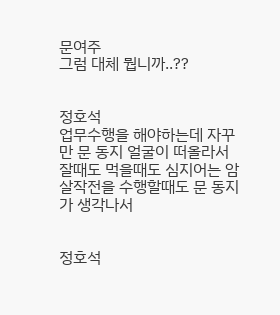문여주
그럼 대체 뭡니까..??


정호석
업무수행을 해야하는데 자꾸만 문 동지 얼굴이 떠올라서 잘때도 먹을때도 심지어는 암살작전을 수행할때도 문 동지가 생각나서


정호석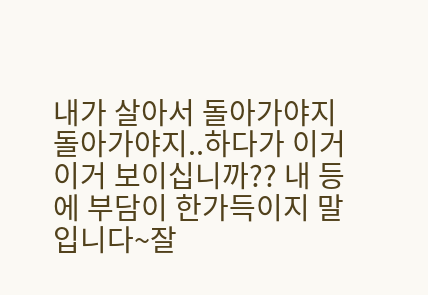내가 살아서 돌아가야지 돌아가야지..하다가 이거이거 보이십니까?? 내 등에 부담이 한가득이지 말입니다~잘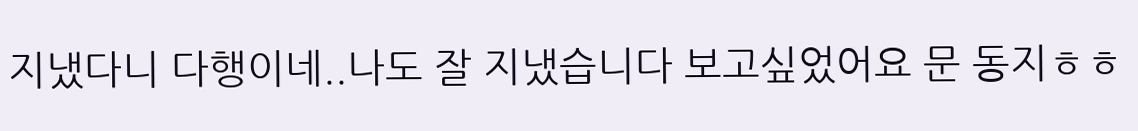지냈다니 다행이네..나도 잘 지냈습니다 보고싶었어요 문 동지ㅎㅎ